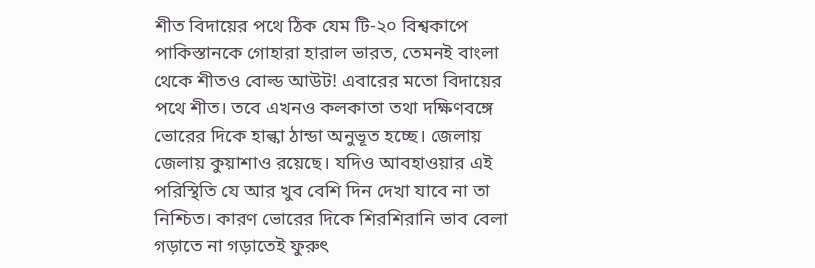শীত বিদায়ের পথে ঠিক যেম টি-২০ বিশ্বকাপে পাকিস্তানকে গোহারা হারাল ভারত, তেমনই বাংলা থেকে শীতও বোল্ড আউট! এবারের মতো বিদায়ের পথে শীত। তবে এখনও কলকাতা তথা দক্ষিণবঙ্গে ভোরের দিকে হাল্কা ঠান্ডা অনুভূত হচ্ছে। জেলায় জেলায় কুয়াশাও রয়েছে। যদিও আবহাওয়ার এই পরিস্থিতি যে আর খুব বেশি দিন দেখা যাবে না তা নিশ্চিত। কারণ ভোরের দিকে শিরশিরানি ভাব বেলা গড়াতে না গড়াতেই ফুরুৎ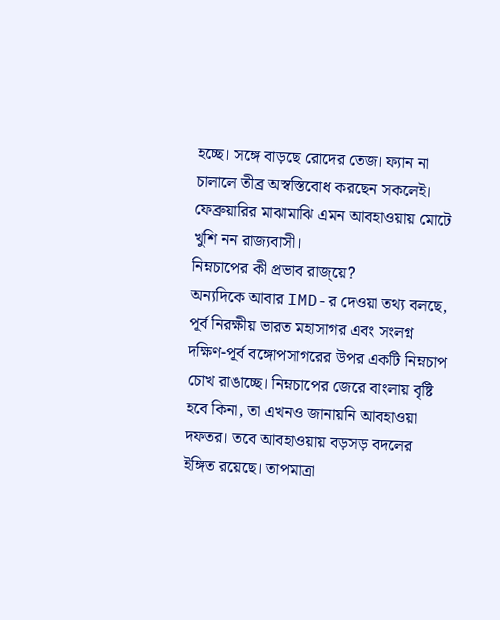হচ্ছে। সঙ্গে বাড়ছে রোদের তেজ। ফ্যান না চালালে তীব্র অস্বস্তিবোধ করছেন সকলেই। ফেব্রুয়ারির মাঝামাঝি এমন আবহাওয়ায় মোটে খুশি নন রাজ্যবাসী।
নিম্নচাপের কী প্রভাব রাজ্য়ে?
অন্যদিকে আবার IMD-র দেওয়া তথ্য বলছে, পূর্ব নিরক্ষীয় ভারত মহাসাগর এবং সংলগ্ন দক্ষিণ-পূর্ব বঙ্গোপসাগরের উপর একটি নিম্নচাপ চোখ রাঙাচ্ছে। নিম্নচাপের জেরে বাংলায় বৃষ্টি হবে কিনা, তা এখনও জানায়নি আবহাওয়া দফতর। তবে আবহাওয়ায় বড়সড় বদলের ইঙ্গিত রয়েছে। তাপমাত্রা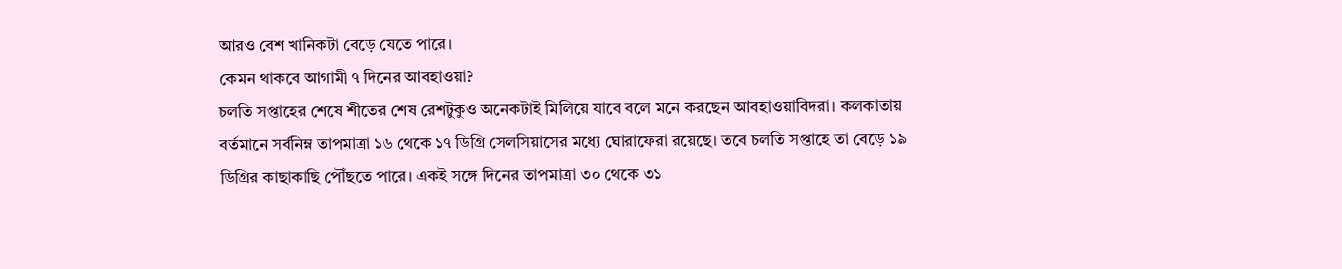আরও বেশ খানিকটা বেড়ে যেতে পারে।
কেমন থাকবে আগামী ৭ দিনের আবহাওয়া?
চলতি সপ্তাহের শেষে শীতের শেষ রেশটুকুও অনেকটাই মিলিয়ে যাবে বলে মনে করছেন আবহাওয়াবিদরা। কলকাতায় বর্তমানে সর্বনিম্ন তাপমাত্রা ১৬ থেকে ১৭ ডিগ্রি সেলসিয়াসের মধ্যে ঘোরাফেরা রয়েছে। তবে চলতি সপ্তাহে তা বেড়ে ১৯ ডিগ্রির কাছাকাছি পৌঁছতে পারে। একই সঙ্গে দিনের তাপমাত্রা ৩০ থেকে ৩১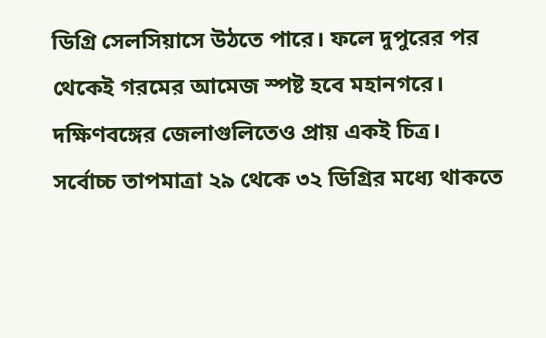ডিগ্রি সেলসিয়াসে উঠতে পারে। ফলে দুপুরের পর থেকেই গরমের আমেজ স্পষ্ট হবে মহানগরে। দক্ষিণবঙ্গের জেলাগুলিতেও প্রায় একই চিত্র। সর্বোচ্চ তাপমাত্রা ২৯ থেকে ৩২ ডিগ্রির মধ্যে থাকতে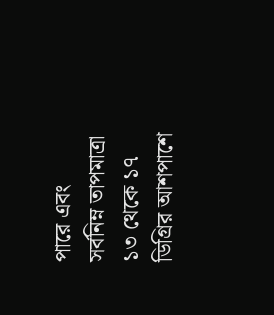পারে এবং সর্বনিম্ন তাপমাত্রা ১৩ থেকে ১৭ ডিগ্রির আশপাশে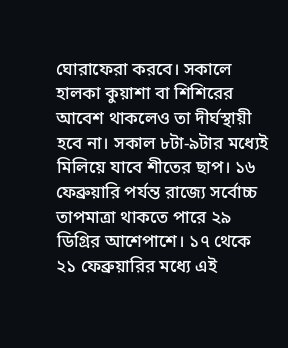ঘোরাফেরা করবে। সকালে হালকা কুয়াশা বা শিশিরের আবেশ থাকলেও তা দীর্ঘস্থায়ী হবে না। সকাল ৮টা-৯টার মধ্যেই মিলিয়ে যাবে শীতের ছাপ। ১৬ ফেব্রুয়ারি পর্যন্ত রাজ্যে সর্বোচ্চ তাপমাত্রা থাকতে পারে ২৯ ডিগ্রির আশেপাশে। ১৭ থেকে ২১ ফেব্রুয়ারির মধ্যে এই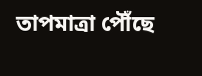তাপমাত্রা পৌঁছে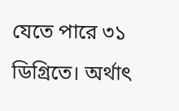যেতে পারে ৩১ ডিগ্রিতে। অর্থাৎ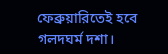ফেব্রুয়ারিতেই হবে গলদঘর্ম দশা।